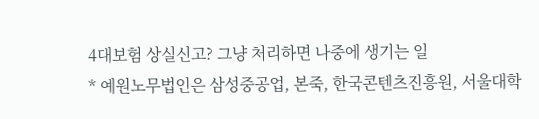4대보험 상실신고? 그냥 처리하면 나중에 생기는 일
* 예원노무법인은 삼성중공업, 본죽, 한국콘텐츠진흥원, 서울대학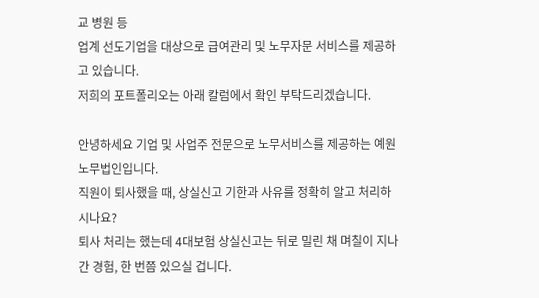교 병원 등
업계 선도기업을 대상으로 급여관리 및 노무자문 서비스를 제공하고 있습니다.
저희의 포트폴리오는 아래 칼럼에서 확인 부탁드리겠습니다.

안녕하세요 기업 및 사업주 전문으로 노무서비스를 제공하는 예원노무법인입니다.
직원이 퇴사했을 때, 상실신고 기한과 사유를 정확히 알고 처리하시나요?
퇴사 처리는 했는데 4대보험 상실신고는 뒤로 밀린 채 며칠이 지나간 경험, 한 번쯤 있으실 겁니다.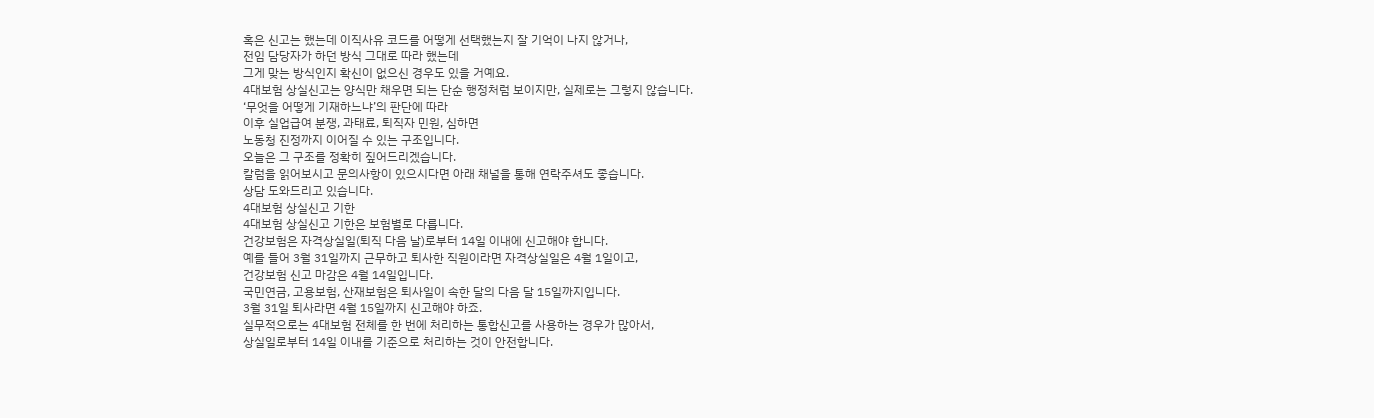혹은 신고는 했는데 이직사유 코드를 어떻게 선택했는지 잘 기억이 나지 않거나,
전임 담당자가 하던 방식 그대로 따라 했는데
그게 맞는 방식인지 확신이 없으신 경우도 있을 거예요.
4대보험 상실신고는 양식만 채우면 되는 단순 행정처럼 보이지만, 실제로는 그렇지 않습니다.
‘무엇을 어떻게 기재하느냐’의 판단에 따라
이후 실업급여 분쟁, 과태료, 퇴직자 민원, 심하면
노동청 진정까지 이어질 수 있는 구조입니다.
오늘은 그 구조를 정확히 짚어드리겠습니다.
칼럼을 읽어보시고 문의사항이 있으시다면 아래 채널을 통해 연락주셔도 좋습니다.
상담 도와드리고 있습니다.
4대보험 상실신고 기한
4대보험 상실신고 기한은 보험별로 다릅니다.
건강보험은 자격상실일(퇴직 다음 날)로부터 14일 이내에 신고해야 합니다.
예를 들어 3월 31일까지 근무하고 퇴사한 직원이라면 자격상실일은 4월 1일이고,
건강보험 신고 마감은 4월 14일입니다.
국민연금, 고용보험, 산재보험은 퇴사일이 속한 달의 다음 달 15일까지입니다.
3월 31일 퇴사라면 4월 15일까지 신고해야 하죠.
실무적으로는 4대보험 전체를 한 번에 처리하는 통합신고를 사용하는 경우가 많아서,
상실일로부터 14일 이내를 기준으로 처리하는 것이 안전합니다.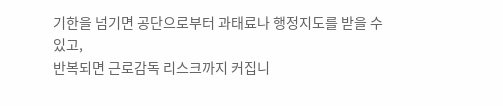기한을 넘기면 공단으로부터 과태료나 행정지도를 받을 수 있고,
반복되면 근로감독 리스크까지 커집니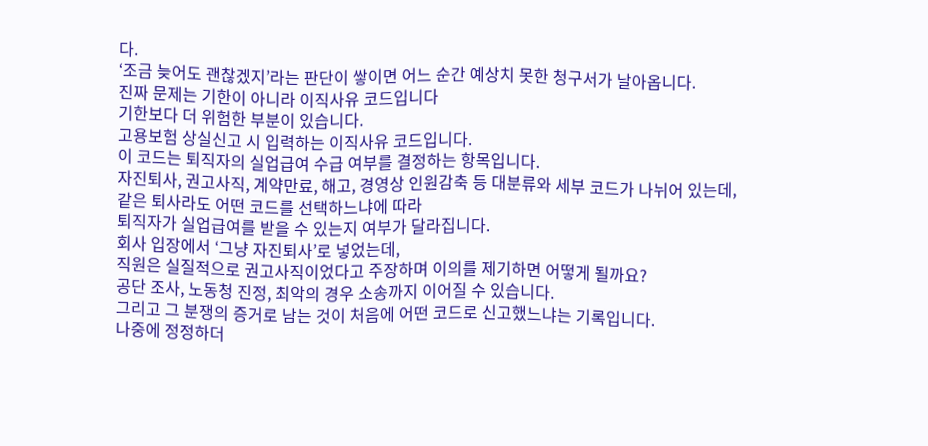다.
‘조금 늦어도 괜찮겠지’라는 판단이 쌓이면 어느 순간 예상치 못한 청구서가 날아옵니다.
진짜 문제는 기한이 아니라 이직사유 코드입니다
기한보다 더 위험한 부분이 있습니다.
고용보험 상실신고 시 입력하는 이직사유 코드입니다.
이 코드는 퇴직자의 실업급여 수급 여부를 결정하는 항목입니다.
자진퇴사, 권고사직, 계약만료, 해고, 경영상 인원감축 등 대분류와 세부 코드가 나뉘어 있는데,
같은 퇴사라도 어떤 코드를 선택하느냐에 따라
퇴직자가 실업급여를 받을 수 있는지 여부가 달라집니다.
회사 입장에서 ‘그냥 자진퇴사’로 넣었는데,
직원은 실질적으로 권고사직이었다고 주장하며 이의를 제기하면 어떻게 될까요?
공단 조사, 노동청 진정, 최악의 경우 소송까지 이어질 수 있습니다.
그리고 그 분쟁의 증거로 남는 것이 처음에 어떤 코드로 신고했느냐는 기록입니다.
나중에 정정하더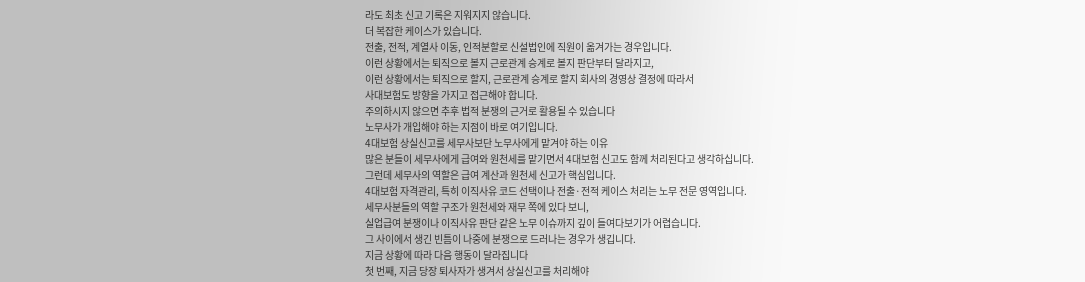라도 최초 신고 기록은 지워지지 않습니다.
더 복잡한 케이스가 있습니다.
전출, 전적, 계열사 이동, 인적분할로 신설법인에 직원이 옮겨가는 경우입니다.
이런 상황에서는 퇴직으로 볼지 근로관계 승계로 볼지 판단부터 달라지고,
이런 상황에서는 퇴직으로 할지, 근로관계 승계로 할지 회사의 경영상 결정에 따라서
사대보험도 방향을 가지고 접근해야 합니다.
주의하시지 않으면 추후 법적 분쟁의 근거로 활용될 수 있습니다
노무사가 개입해야 하는 지점이 바로 여기입니다.
4대보험 상실신고를 세무사보단 노무사에게 맡겨야 하는 이유
많은 분들이 세무사에게 급여와 원천세를 맡기면서 4대보험 신고도 함께 처리된다고 생각하십니다.
그런데 세무사의 역할은 급여 계산과 원천세 신고가 핵심입니다.
4대보험 자격관리, 특히 이직사유 코드 선택이나 전출·전적 케이스 처리는 노무 전문 영역입니다.
세무사분들의 역할 구조가 원천세와 재무 쪽에 있다 보니,
실업급여 분쟁이나 이직사유 판단 같은 노무 이슈까지 깊이 들여다보기가 어렵습니다.
그 사이에서 생긴 빈틈이 나중에 분쟁으로 드러나는 경우가 생깁니다.
지금 상황에 따라 다음 행동이 달라집니다
첫 번째, 지금 당장 퇴사자가 생겨서 상실신고를 처리해야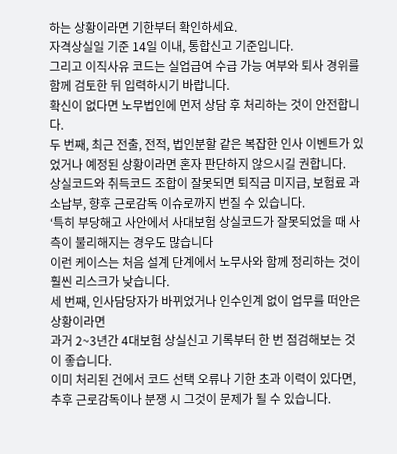하는 상황이라면 기한부터 확인하세요.
자격상실일 기준 14일 이내, 통합신고 기준입니다.
그리고 이직사유 코드는 실업급여 수급 가능 여부와 퇴사 경위를 함께 검토한 뒤 입력하시기 바랍니다.
확신이 없다면 노무법인에 먼저 상담 후 처리하는 것이 안전합니다.
두 번째, 최근 전출, 전적, 법인분할 같은 복잡한 인사 이벤트가 있었거나 예정된 상황이라면 혼자 판단하지 않으시길 권합니다.
상실코드와 취득코드 조합이 잘못되면 퇴직금 미지급, 보험료 과소납부, 향후 근로감독 이슈로까지 번질 수 있습니다.
‘특히 부당해고 사안에서 사대보험 상실코드가 잘못되었을 때 사측이 불리해지는 경우도 많습니다
이런 케이스는 처음 설계 단계에서 노무사와 함께 정리하는 것이 훨씬 리스크가 낮습니다.
세 번째, 인사담당자가 바뀌었거나 인수인계 없이 업무를 떠안은 상황이라면
과거 2~3년간 4대보험 상실신고 기록부터 한 번 점검해보는 것이 좋습니다.
이미 처리된 건에서 코드 선택 오류나 기한 초과 이력이 있다면,
추후 근로감독이나 분쟁 시 그것이 문제가 될 수 있습니다.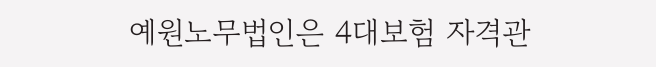예원노무법인은 4대보험 자격관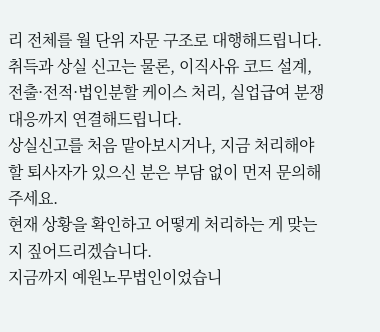리 전체를 월 단위 자문 구조로 대행해드립니다.
취득과 상실 신고는 물론, 이직사유 코드 설계, 전출·전적·법인분할 케이스 처리, 실업급여 분쟁 대응까지 연결해드립니다.
상실신고를 처음 맡아보시거나, 지금 처리해야 할 퇴사자가 있으신 분은 부담 없이 먼저 문의해 주세요.
현재 상황을 확인하고 어떻게 처리하는 게 맞는지 짚어드리겠습니다.
지금까지 예원노무법인이었습니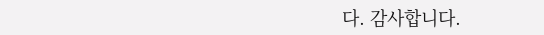다. 감사합니다.